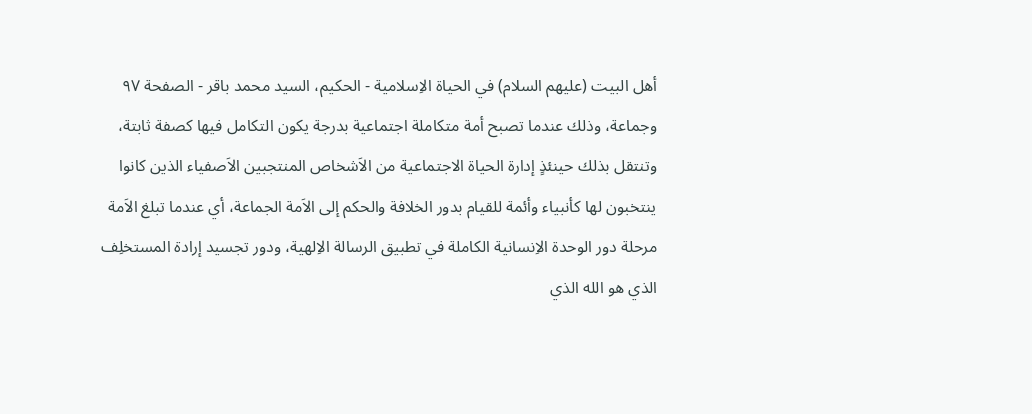أهل البيت (عليهم السلام) في الحياة الاِسلامية - الحكيم، السيد محمد باقر - الصفحة ٩٧
وجماعة، وذلك عندما تصبح أمة متكاملة اجتماعية بدرجة يكون التكامل فيها كصفة ثابتة، وتنتقل بذلك حينئذٍ إدارة الحياة الاجتماعية من الاَشخاص المنتجبين الاَصفياء الذين كانوا ينتخبون لها كأنبياء وأئمة للقيام بدور الخلافة والحكم إلى الاَمة الجماعة، أي عندما تبلغ الاَمة مرحلة دور الوحدة الاِنسانية الكاملة في تطبيق الرسالة الاِلهية، ودور تجسيد إرادة المستخلِف الذي هو الله الذي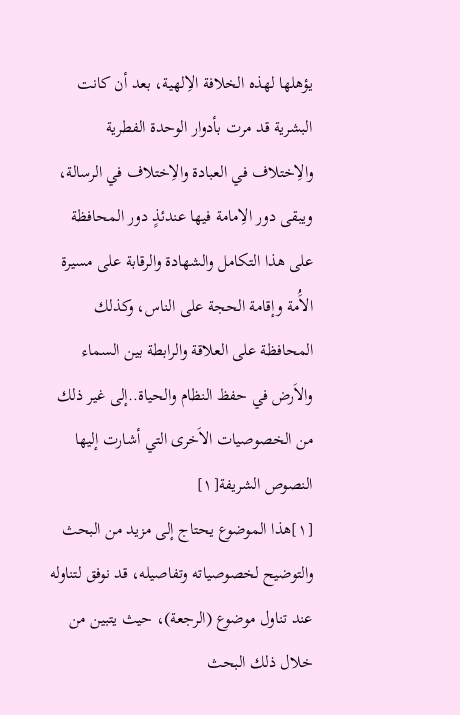يؤهلها لهذه الخلافة الاِلهية، بعد أن كانت البشرية قد مرت بأدوار الوحدة الفطرية والاِختلاف في العبادة والاِختلاف في الرسالة، ويبقى دور الاِمامة فيها عندئذٍ دور المحافظة على هذا التكامل والشهادة والرقابة على مسيرة الاَُمة وإقامة الحجة على الناس، وكذلك المحافظة على العلاقة والرابطة بين السماء والاَرض في حفظ النظام والحياة..إلى غير ذلك من الخصوصيات الاَخرى التي أشارت إليها النصوص الشريفة[١]
[١]هذا الموضوع يحتاج إلى مزيد من البحث والتوضيح لخصوصياته وتفاصيله، قد نوفق لتناوله عند تناول موضوع (الرجعة)، حيث يتبين من خلال ذلك البحث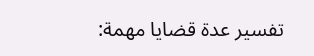تفسير عدة قضايا مهمة: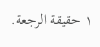١ حقيقة الرجعة.